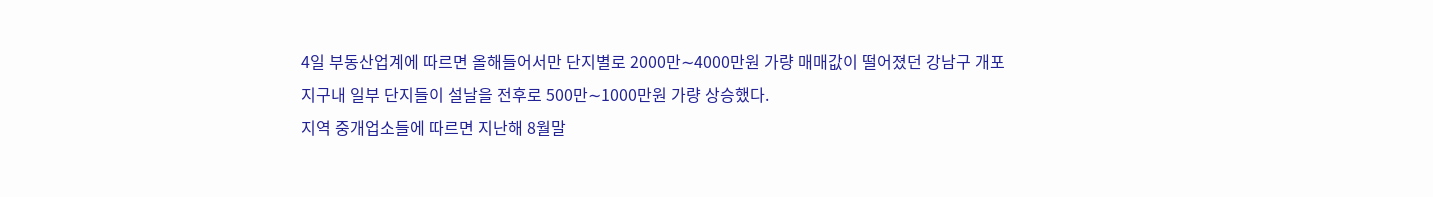4일 부동산업계에 따르면 올해들어서만 단지별로 2000만∼4000만원 가량 매매값이 떨어졌던 강남구 개포지구내 일부 단지들이 설날을 전후로 500만∼1000만원 가량 상승했다.
지역 중개업소들에 따르면 지난해 8월말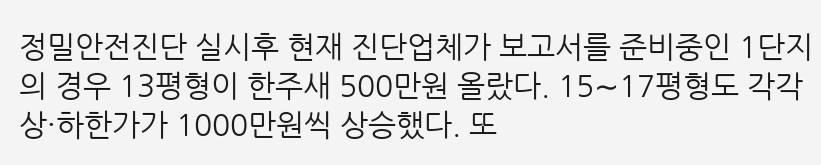정밀안전진단 실시후 현재 진단업체가 보고서를 준비중인 1단지의 경우 13평형이 한주새 500만원 올랐다. 15∼17평형도 각각 상·하한가가 1000만원씩 상승했다. 또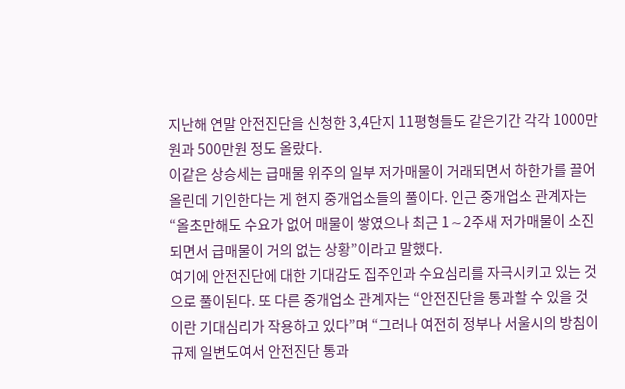지난해 연말 안전진단을 신청한 3,4단지 11평형들도 같은기간 각각 1000만원과 500만원 정도 올랐다.
이같은 상승세는 급매물 위주의 일부 저가매물이 거래되면서 하한가를 끌어올린데 기인한다는 게 현지 중개업소들의 풀이다. 인근 중개업소 관계자는 “올초만해도 수요가 없어 매물이 쌓였으나 최근 1∼2주새 저가매물이 소진되면서 급매물이 거의 없는 상황”이라고 말했다.
여기에 안전진단에 대한 기대감도 집주인과 수요심리를 자극시키고 있는 것으로 풀이된다. 또 다른 중개업소 관계자는 “안전진단을 통과할 수 있을 것이란 기대심리가 작용하고 있다”며 “그러나 여전히 정부나 서울시의 방침이 규제 일변도여서 안전진단 통과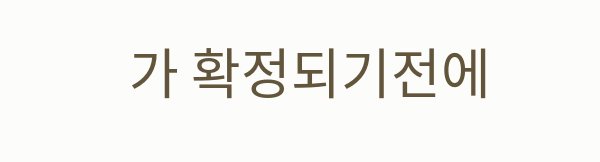가 확정되기전에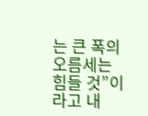는 큰 폭의 오름세는 힘들 것”이라고 내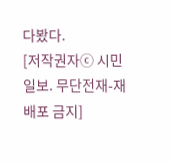다봤다.
[저작권자ⓒ 시민일보. 무단전재-재배포 금지]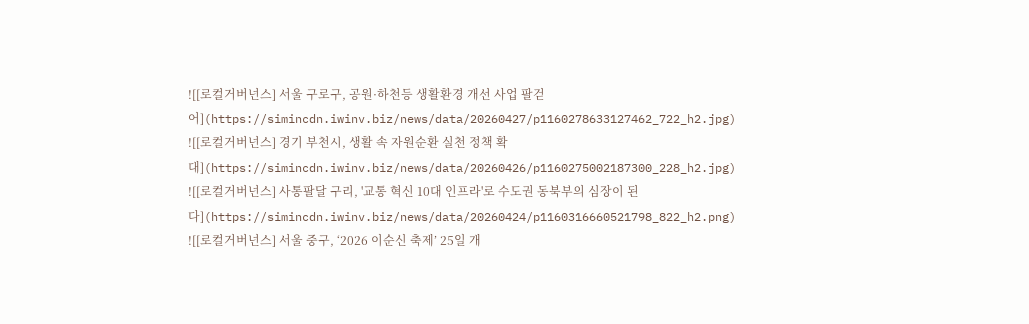![[로컬거버넌스] 서울 구로구, 공원·하천등 생활환경 개선 사업 팔걷어](https://simincdn.iwinv.biz/news/data/20260427/p1160278633127462_722_h2.jpg)
![[로컬거버넌스] 경기 부천시, 생활 속 자원순환 실천 정책 확대](https://simincdn.iwinv.biz/news/data/20260426/p1160275002187300_228_h2.jpg)
![[로컬거버넌스] 사통팔달 구리, '교통 혁신 10대 인프라'로 수도권 동북부의 심장이 된다](https://simincdn.iwinv.biz/news/data/20260424/p1160316660521798_822_h2.png)
![[로컬거버넌스] 서울 중구, ‘2026 이순신 축제’ 25일 개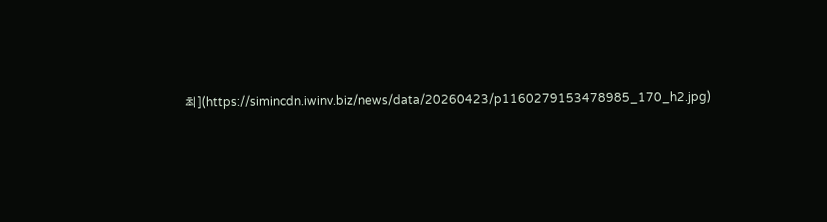최](https://simincdn.iwinv.biz/news/data/20260423/p1160279153478985_170_h2.jpg)